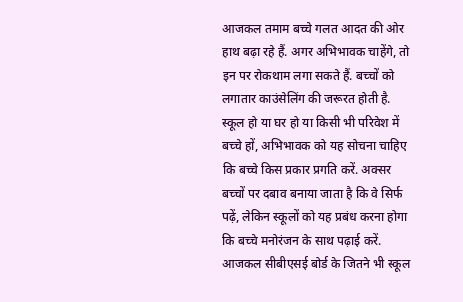आजकल तमाम बच्चे गलत आदत की ओर हाथ बढ़ा रहे हैं. अगर अभिभावक चाहेंगे, तो इन पर रोकथाम लगा सकते हैं. बच्चों को लगातार काउंसेलिंग की जरूरत होती है.
स्कूल हो या घर हो या किसी भी परिवेश में बच्चे हों, अभिभावक को यह सोचना चाहिए कि बच्चे किस प्रकार प्रगति करें. अक्सर बच्चों पर दबाव बनाया जाता है कि वे सिर्फ पढ़ें, लेकिन स्कूलों को यह प्रबंध करना होगा कि बच्चे मनोरंजन के साथ पढ़ाई करें. आजकल सीबीएसई बोर्ड के जितने भी स्कूल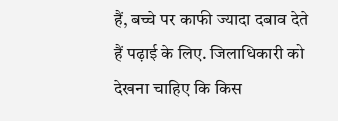हैं, बच्चे पर काफी ज्यादा दबाव देते हैं पढ़ाई के लिए. जिलाधिकारी को देखना चाहिए कि किस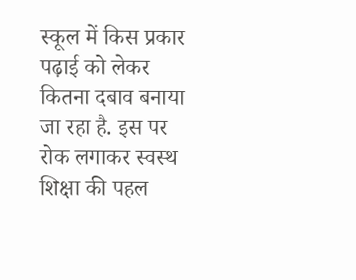स्कूल में किस प्रकार पढ़ाई को लेकर कितना दबाव बनाया जा रहा है. इस पर रोक लगाकर स्वस्थ शिक्षा की पहल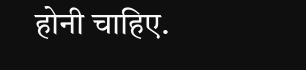होनी चाहिए.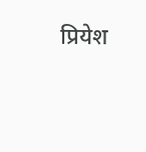प्रियेश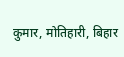कुमार, मोतिहारी, बिहार